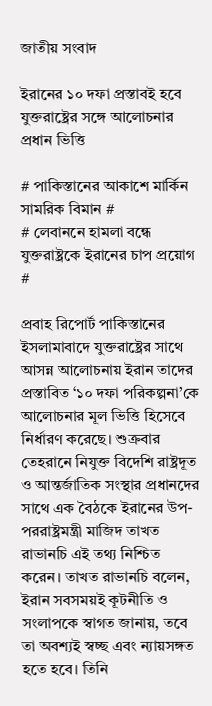জাতীয় সংবাদ

ইরানের ১০ দফা প্রস্তাবই হবে যুক্তরাষ্ট্রের সঙ্গে আলোচনার প্রধান ভিত্তি

# পাকিস্তানের আকাশে মার্কিন সামরিক বিমান #
# লেবাননে হামলা বন্ধে যুক্তরাষ্ট্রকে ইরানের চাপ প্রয়োগ #

প্রবাহ রিপোর্ট পাকিস্তানের ইসলামাবাদে যুক্তরাষ্ট্রের সাথে আসন্ন আলোচনায় ইরান তাদের প্রস্তাবিত ‘১০ দফা পরিকল্পনা’কে আলোচনার মূল ভিত্তি হিসেবে নির্ধারণ করেছে। শুক্রবার তেহরানে নিযুক্ত বিদেশি রাষ্ট্রদূত ও আন্তর্জাতিক সংস্থার প্রধানদের সাথে এক বৈঠকে ইরানের উপ-পররাষ্ট্রমন্ত্রী মাজিদ তাখত রাভানচি এই তথ্য নিশ্চিত করেন। তাখত রাভানচি বলেন, ইরান সবসময়ই কূটনীতি ও সংলাপকে স্বাগত জানায়, তবে তা অবশ্যই স্বচ্ছ এবং ন্যায়সঙ্গত হতে হবে। তিনি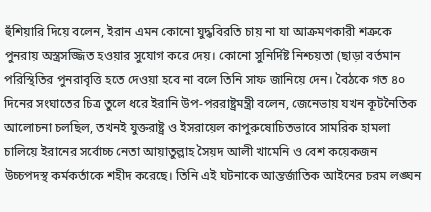হুঁশিয়ারি দিয়ে বলেন, ইরান এমন কোনো যুদ্ধবিরতি চায় না যা আক্রমণকারী শত্রুকে পুনরায় অস্ত্রসজ্জিত হওয়ার সুযোগ করে দেয়। কোনো সুনির্দিষ্ট নিশ্চয়তা (ছাড়া বর্তমান পরিস্থিতির পুনরাবৃত্তি হতে দেওয়া হবে না বলে তিনি সাফ জানিয়ে দেন। বৈঠকে গত ৪০ দিনের সংঘাতের চিত্র তুলে ধরে ইরানি উপ-পররাষ্ট্রমন্ত্রী বলেন, জেনেভায় যখন কূটনৈতিক আলোচনা চলছিল, তখনই যুক্তরাষ্ট্র ও ইসরায়েল কাপুরুষোচিতভাবে সামরিক হামলা চালিয়ে ইরানের সর্বোচ্চ নেতা আয়াতুল্লাহ সৈয়দ আলী খামেনি ও বেশ কয়েকজন উচ্চপদস্থ কর্মকর্তাকে শহীদ করেছে। তিনি এই ঘটনাকে আন্তর্জাতিক আইনের চরম লঙ্ঘন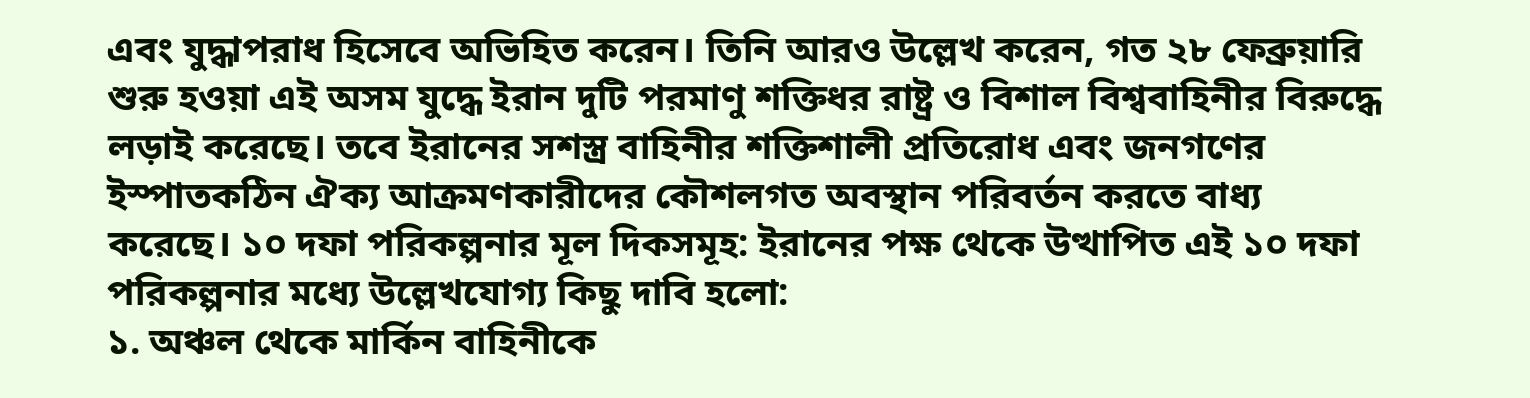এবং যুদ্ধাপরাধ হিসেবে অভিহিত করেন। তিনি আরও উল্লেখ করেন, গত ২৮ ফেব্রুয়ারি শুরু হওয়া এই অসম যুদ্ধে ইরান দুটি পরমাণু শক্তিধর রাষ্ট্র ও বিশাল বিশ্ববাহিনীর বিরুদ্ধে লড়াই করেছে। তবে ইরানের সশস্ত্র বাহিনীর শক্তিশালী প্রতিরোধ এবং জনগণের ইস্পাতকঠিন ঐক্য আক্রমণকারীদের কৌশলগত অবস্থান পরিবর্তন করতে বাধ্য করেছে। ১০ দফা পরিকল্পনার মূল দিকসমূহ: ইরানের পক্ষ থেকে উত্থাপিত এই ১০ দফা পরিকল্পনার মধ্যে উল্লেখযোগ্য কিছু দাবি হলো:
১. অঞ্চল থেকে মার্কিন বাহিনীকে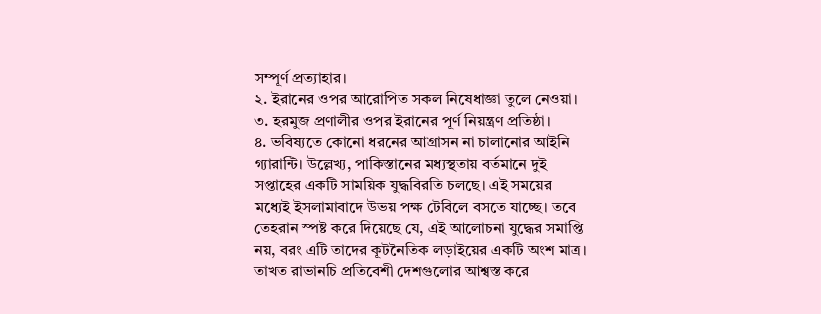সম্পূর্ণ প্রত্যাহার।
২. ইরানের ওপর আরোপিত সকল নিষেধাজ্ঞা তুলে নেওয়া।
৩. হরমুজ প্রণালীর ওপর ইরানের পূর্ণ নিয়ন্ত্রণ প্রতিষ্ঠা।
৪. ভবিষ্যতে কোনো ধরনের আগ্রাসন না চালানোর আইনি গ্যারান্টি। উল্লেখ্য, পাকিস্তানের মধ্যস্থতায় বর্তমানে দুই সপ্তাহের একটি সাময়িক যুদ্ধবিরতি চলছে। এই সময়ের মধ্যেই ইসলামাবাদে উভয় পক্ষ টেবিলে বসতে যাচ্ছে। তবে তেহরান স্পষ্ট করে দিয়েছে যে, এই আলোচনা যুদ্ধের সমাপ্তি নয়, বরং এটি তাদের কূটনৈতিক লড়াইয়ের একটি অংশ মাত্র। তাখত রাভানচি প্রতিবেশী দেশগুলোর আশ্বস্ত করে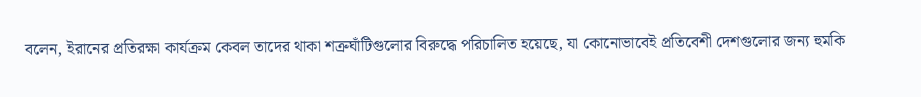বলেন, ইরানের প্রতিরক্ষা কার্যক্রম কেবল তাদের থাকা শত্রুঘাঁটিগুলোর বিরুদ্ধে পরিচালিত হয়েছে, যা কোনোভাবেই প্রতিবেশী দেশগুলোর জন্য হুমকি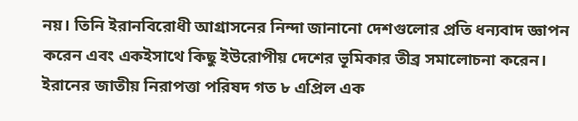নয়। তিনি ইরানবিরোধী আগ্রাসনের নিন্দা জানানো দেশগুলোর প্রতি ধন্যবাদ জ্ঞাপন করেন এবং একইসাথে কিছু ইউরোপীয় দেশের ভূমিকার তীব্র সমালোচনা করেন। ইরানের জাতীয় নিরাপত্তা পরিষদ গত ৮ এপ্রিল এক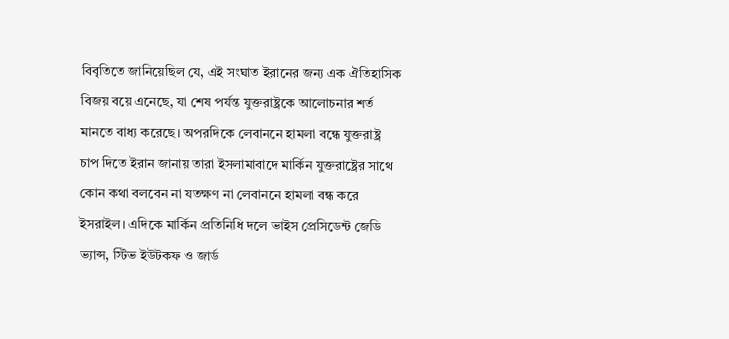বিবৃতিতে জানিয়েছিল যে, এই সংঘাত ইরানের জন্য এক ঐতিহাসিক বিজয় বয়ে এনেছে, যা শেষ পর্যন্ত যুক্তরাষ্ট্রকে আলোচনার শর্ত মানতে বাধ্য করেছে। অপরদিকে লেবাননে হামলা বন্ধে যুক্তরাষ্ট্র চাপ দিতে ইরান জানায় তারা ইসলামাবাদে মার্কিন যুক্তরাষ্ট্রের সাথে কোন কথা বলবেন না যতক্ষণ না লেবাননে হামলা বন্ধ করে ইসরাইল। এদিকে মার্কিন প্রতিনিধি দলে ভাইস প্রেসিডেন্ট জেডি ভ্যান্স, স্টিভ ইউটকফ ও জার্ড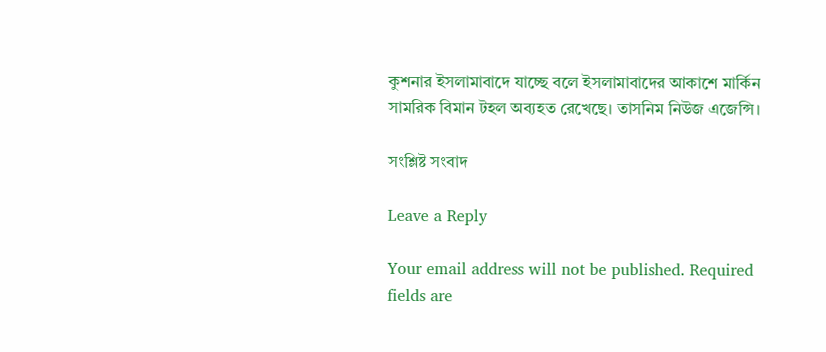কুশনার ইসলামাবাদে যাচ্ছে বলে ইসলামাবাদের আকাশে মার্কিন সামরিক বিমান টহল অব্যহত রেখেছে। তাসনিম নিউজ এজেন্সি।

সংশ্লিষ্ট সংবাদ

Leave a Reply

Your email address will not be published. Required fields are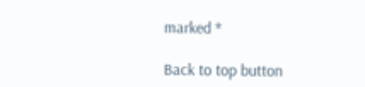marked *

Back to top button